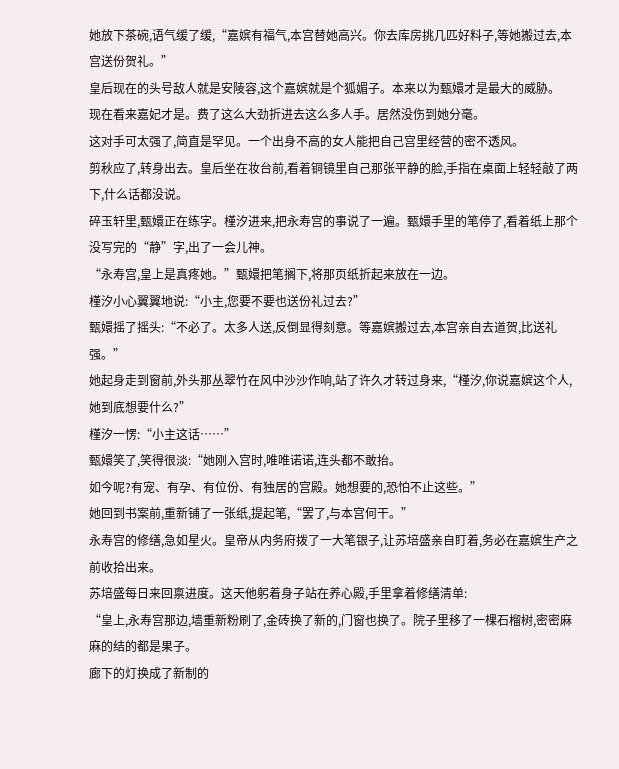她放下茶碗,语气缓了缓,“嘉嫔有福气,本宫替她高兴。你去库房挑几匹好料子,等她搬过去,本宫送份贺礼。”
皇后现在的头号敌人就是安陵容,这个嘉嫔就是个狐媚子。本来以为甄嬛才是最大的威胁。
现在看来嘉妃才是。费了这么大劲折进去这么多人手。居然没伤到她分毫。
这对手可太强了,简直是罕见。一个出身不高的女人能把自己宫里经营的密不透风。
剪秋应了,转身出去。皇后坐在妆台前,看着铜镜里自己那张平静的脸,手指在桌面上轻轻敲了两下,什么话都没说。
碎玉轩里,甄嬛正在练字。槿汐进来,把永寿宫的事说了一遍。甄嬛手里的笔停了,看着纸上那个没写完的“静”字,出了一会儿神。
“永寿宫,皇上是真疼她。”甄嬛把笔搁下,将那页纸折起来放在一边。
槿汐小心翼翼地说:“小主,您要不要也送份礼过去?”
甄嬛摇了摇头:“不必了。太多人送,反倒显得刻意。等嘉嫔搬过去,本宫亲自去道贺,比送礼强。”
她起身走到窗前,外头那丛翠竹在风中沙沙作响,站了许久才转过身来,“槿汐,你说嘉嫔这个人,她到底想要什么?”
槿汐一愣:“小主这话……”
甄嬛笑了,笑得很淡:“她刚入宫时,唯唯诺诺,连头都不敢抬。
如今呢?有宠、有孕、有位份、有独居的宫殿。她想要的,恐怕不止这些。”
她回到书案前,重新铺了一张纸,提起笔,“罢了,与本宫何干。”
永寿宫的修缮,急如星火。皇帝从内务府拨了一大笔银子,让苏培盛亲自盯着,务必在嘉嫔生产之前收拾出来。
苏培盛每日来回禀进度。这天他躬着身子站在养心殿,手里拿着修缮清单:
“皇上,永寿宫那边,墙重新粉刷了,金砖换了新的,门窗也换了。院子里移了一棵石榴树,密密麻麻的结的都是果子。
廊下的灯换成了新制的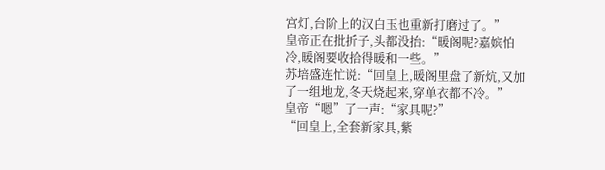宫灯,台阶上的汉白玉也重新打磨过了。”
皇帝正在批折子,头都没抬:“暖阁呢?嘉嫔怕冷,暖阁要收拾得暖和一些。”
苏培盛连忙说:“回皇上,暖阁里盘了新炕,又加了一组地龙,冬天烧起来,穿单衣都不冷。”
皇帝“嗯”了一声:“家具呢?”
“回皇上,全套新家具,紫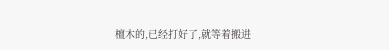檀木的,已经打好了,就等着搬进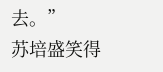去。”
苏培盛笑得